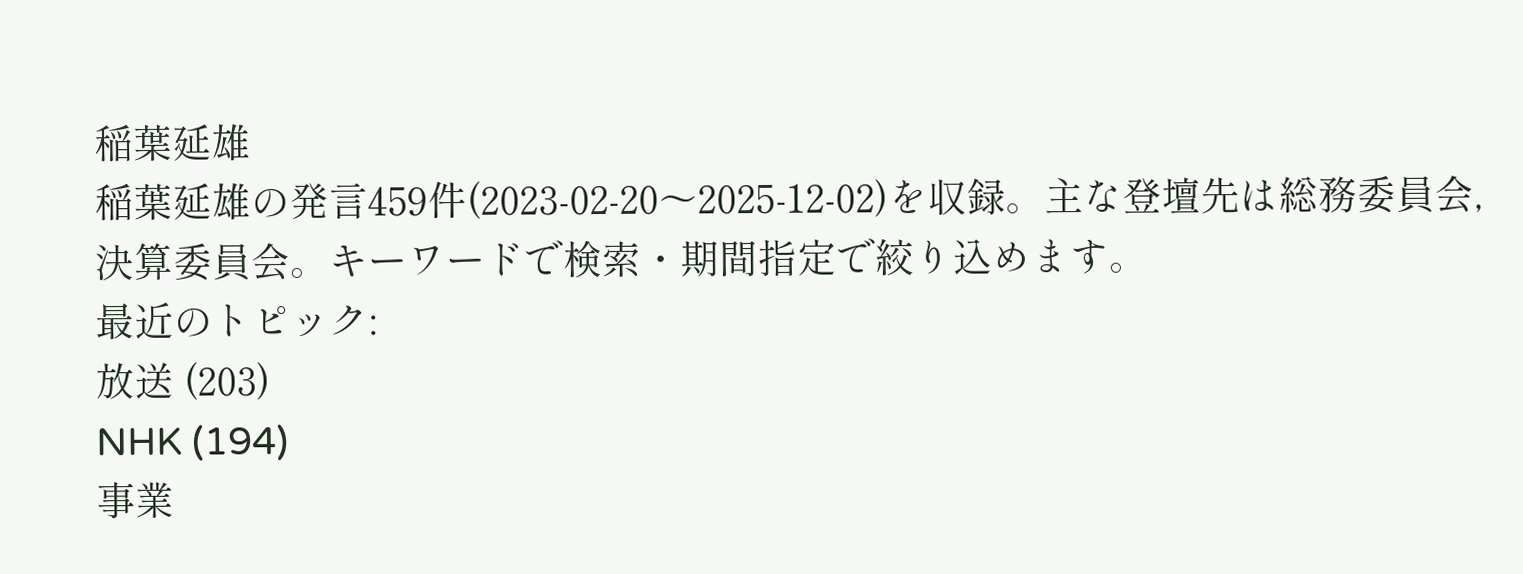稲葉延雄
稲葉延雄の発言459件(2023-02-20〜2025-12-02)を収録。主な登壇先は総務委員会, 決算委員会。キーワードで検索・期間指定で絞り込めます。
最近のトピック:
放送 (203)
NHK (194)
事業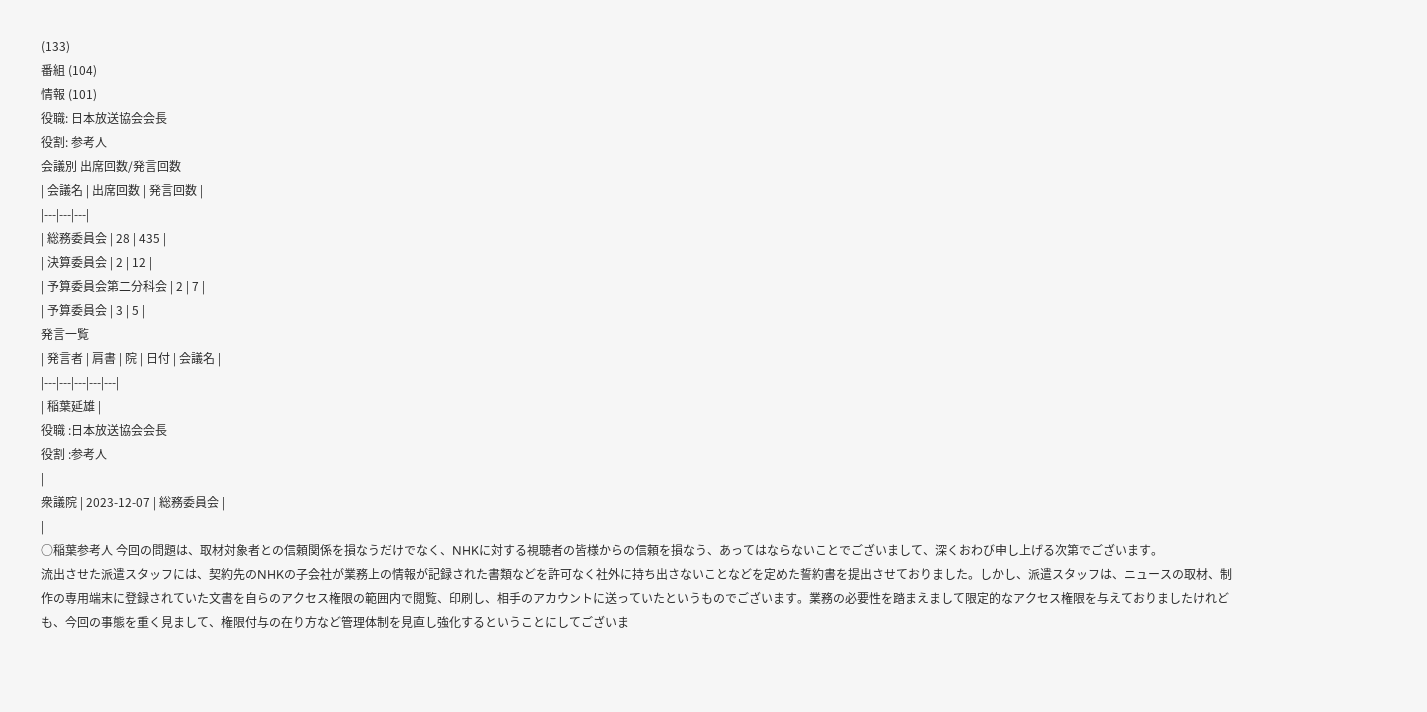(133)
番組 (104)
情報 (101)
役職: 日本放送協会会長
役割: 参考人
会議別 出席回数/発言回数
| 会議名 | 出席回数 | 発言回数 |
|---|---|---|
| 総務委員会 | 28 | 435 |
| 決算委員会 | 2 | 12 |
| 予算委員会第二分科会 | 2 | 7 |
| 予算委員会 | 3 | 5 |
発言一覧
| 発言者 | 肩書 | 院 | 日付 | 会議名 |
|---|---|---|---|---|
| 稲葉延雄 |
役職 :日本放送協会会長
役割 :参考人
|
衆議院 | 2023-12-07 | 総務委員会 |
|
○稲葉参考人 今回の問題は、取材対象者との信頼関係を損なうだけでなく、NHKに対する視聴者の皆様からの信頼を損なう、あってはならないことでございまして、深くおわび申し上げる次第でございます。
流出させた派遣スタッフには、契約先のNHKの子会社が業務上の情報が記録された書類などを許可なく社外に持ち出さないことなどを定めた誓約書を提出させておりました。しかし、派遣スタッフは、ニュースの取材、制作の専用端末に登録されていた文書を自らのアクセス権限の範囲内で閲覧、印刷し、相手のアカウントに送っていたというものでございます。業務の必要性を踏まえまして限定的なアクセス権限を与えておりましたけれども、今回の事態を重く見まして、権限付与の在り方など管理体制を見直し強化するということにしてございま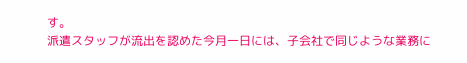す。
派遣スタッフが流出を認めた今月一日には、子会社で同じような業務に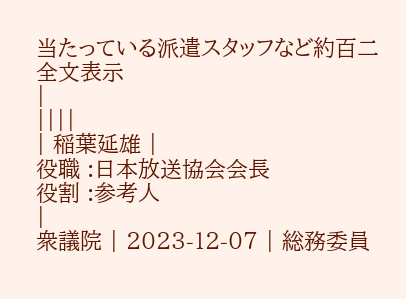当たっている派遣スタッフなど約百二
全文表示
|
||||
| 稲葉延雄 |
役職 :日本放送協会会長
役割 :参考人
|
衆議院 | 2023-12-07 | 総務委員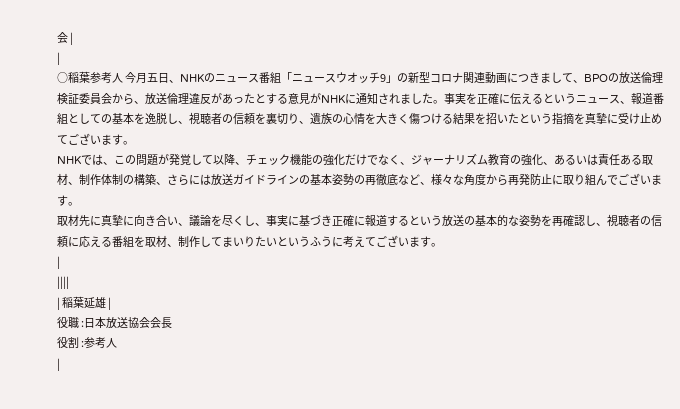会 |
|
○稲葉参考人 今月五日、NHKのニュース番組「ニュースウオッチ9」の新型コロナ関連動画につきまして、BPOの放送倫理検証委員会から、放送倫理違反があったとする意見がNHKに通知されました。事実を正確に伝えるというニュース、報道番組としての基本を逸脱し、視聴者の信頼を裏切り、遺族の心情を大きく傷つける結果を招いたという指摘を真摯に受け止めてございます。
NHKでは、この問題が発覚して以降、チェック機能の強化だけでなく、ジャーナリズム教育の強化、あるいは責任ある取材、制作体制の構築、さらには放送ガイドラインの基本姿勢の再徹底など、様々な角度から再発防止に取り組んでございます。
取材先に真摯に向き合い、議論を尽くし、事実に基づき正確に報道するという放送の基本的な姿勢を再確認し、視聴者の信頼に応える番組を取材、制作してまいりたいというふうに考えてございます。
|
||||
| 稲葉延雄 |
役職 :日本放送協会会長
役割 :参考人
|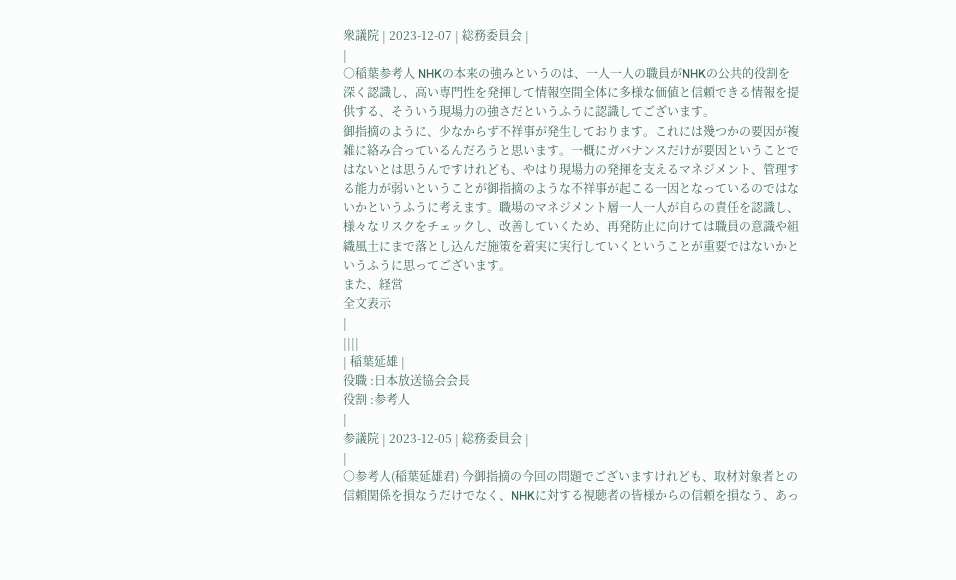衆議院 | 2023-12-07 | 総務委員会 |
|
○稲葉参考人 NHKの本来の強みというのは、一人一人の職員がNHKの公共的役割を深く認識し、高い専門性を発揮して情報空間全体に多様な価値と信頼できる情報を提供する、そういう現場力の強さだというふうに認識してございます。
御指摘のように、少なからず不祥事が発生しております。これには幾つかの要因が複雑に絡み合っているんだろうと思います。一概にガバナンスだけが要因ということではないとは思うんですけれども、やはり現場力の発揮を支えるマネジメント、管理する能力が弱いということが御指摘のような不祥事が起こる一因となっているのではないかというふうに考えます。職場のマネジメント層一人一人が自らの責任を認識し、様々なリスクをチェックし、改善していくため、再発防止に向けては職員の意識や組織風土にまで落とし込んだ施策を着実に実行していくということが重要ではないかというふうに思ってございます。
また、経営
全文表示
|
||||
| 稲葉延雄 |
役職 :日本放送協会会長
役割 :参考人
|
参議院 | 2023-12-05 | 総務委員会 |
|
○参考人(稲葉延雄君) 今御指摘の今回の問題でございますけれども、取材対象者との信頼関係を損なうだけでなく、NHKに対する視聴者の皆様からの信頼を損なう、あっ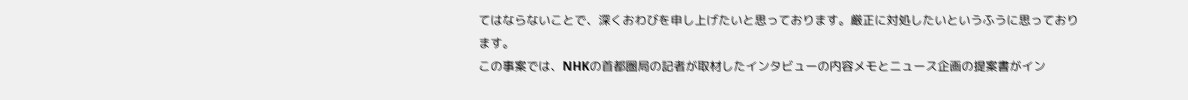てはならないことで、深くおわびを申し上げたいと思っております。厳正に対処したいというふうに思っております。
この事案では、NHKの首都圏局の記者が取材したインタビューの内容メモとニュース企画の提案書がイン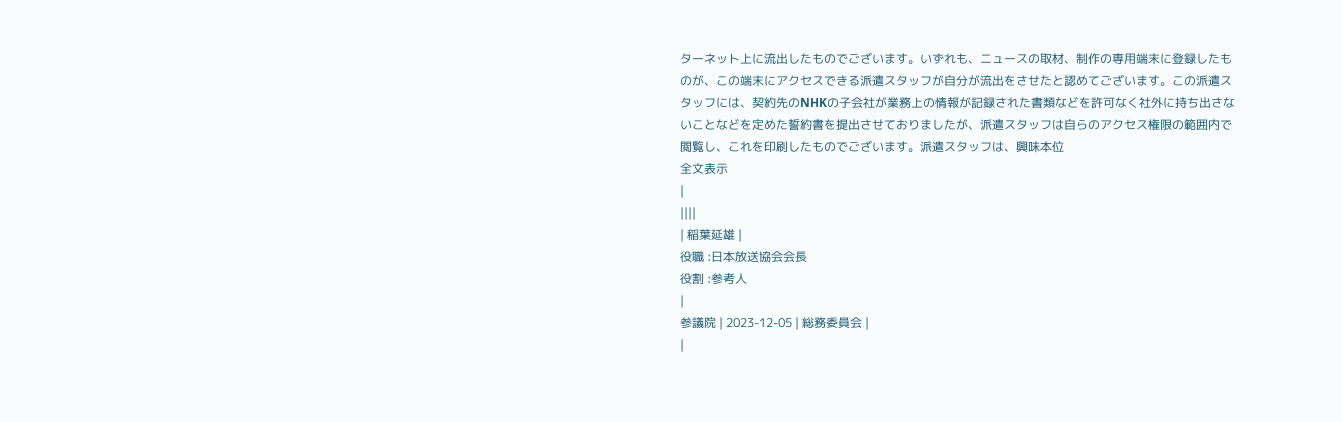ターネット上に流出したものでございます。いずれも、ニュースの取材、制作の専用端末に登録したものが、この端末にアクセスできる派遣スタッフが自分が流出をさせたと認めてございます。この派遣スタッフには、契約先のNHKの子会社が業務上の情報が記録された書類などを許可なく社外に持ち出さないことなどを定めた誓約書を提出させておりましたが、派遣スタッフは自らのアクセス権限の範囲内で閲覧し、これを印刷したものでございます。派遣スタッフは、興味本位
全文表示
|
||||
| 稲葉延雄 |
役職 :日本放送協会会長
役割 :参考人
|
参議院 | 2023-12-05 | 総務委員会 |
|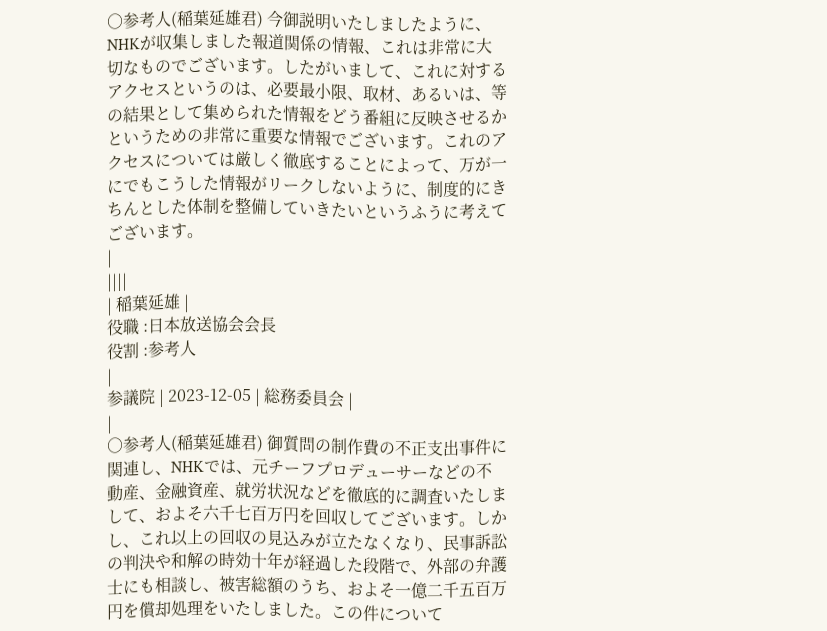○参考人(稲葉延雄君) 今御説明いたしましたように、NHKが収集しました報道関係の情報、これは非常に大切なものでございます。したがいまして、これに対するアクセスというのは、必要最小限、取材、あるいは、等の結果として集められた情報をどう番組に反映させるかというための非常に重要な情報でございます。これのアクセスについては厳しく徹底することによって、万が一にでもこうした情報がリークしないように、制度的にきちんとした体制を整備していきたいというふうに考えてございます。
|
||||
| 稲葉延雄 |
役職 :日本放送協会会長
役割 :参考人
|
参議院 | 2023-12-05 | 総務委員会 |
|
○参考人(稲葉延雄君) 御質問の制作費の不正支出事件に関連し、NHKでは、元チーフプロデューサーなどの不動産、金融資産、就労状況などを徹底的に調査いたしまして、およそ六千七百万円を回収してございます。しかし、これ以上の回収の見込みが立たなくなり、民事訴訟の判決や和解の時効十年が経過した段階で、外部の弁護士にも相談し、被害総額のうち、およそ一億二千五百万円を償却処理をいたしました。この件について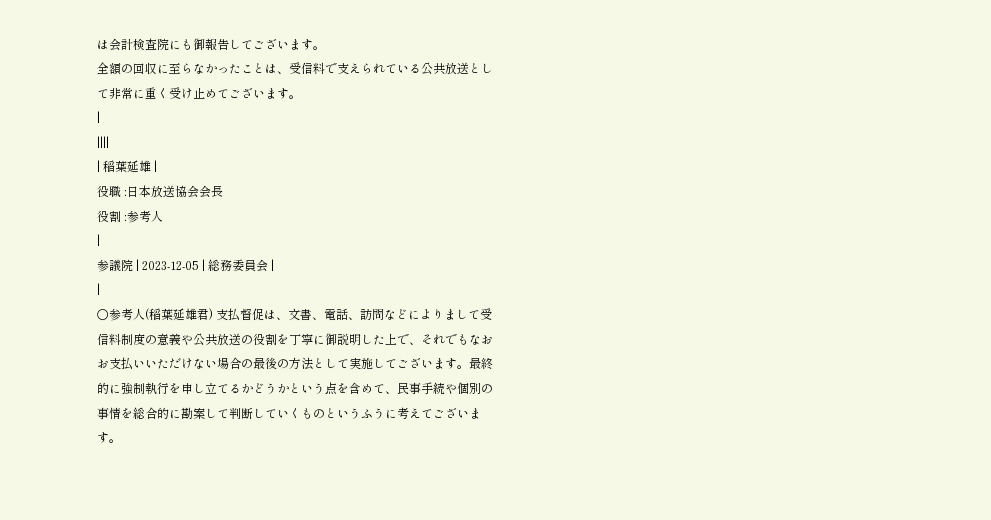は会計検査院にも御報告してございます。
全額の回収に至らなかったことは、受信料で支えられている公共放送として非常に重く受け止めてございます。
|
||||
| 稲葉延雄 |
役職 :日本放送協会会長
役割 :参考人
|
参議院 | 2023-12-05 | 総務委員会 |
|
○参考人(稲葉延雄君) 支払督促は、文書、電話、訪問などによりまして受信料制度の意義や公共放送の役割を丁寧に御説明した上で、それでもなおお支払いいただけない場合の最後の方法として実施してございます。最終的に強制執行を申し立てるかどうかという点を含めて、民事手続や個別の事情を総合的に勘案して判断していくものというふうに考えてございます。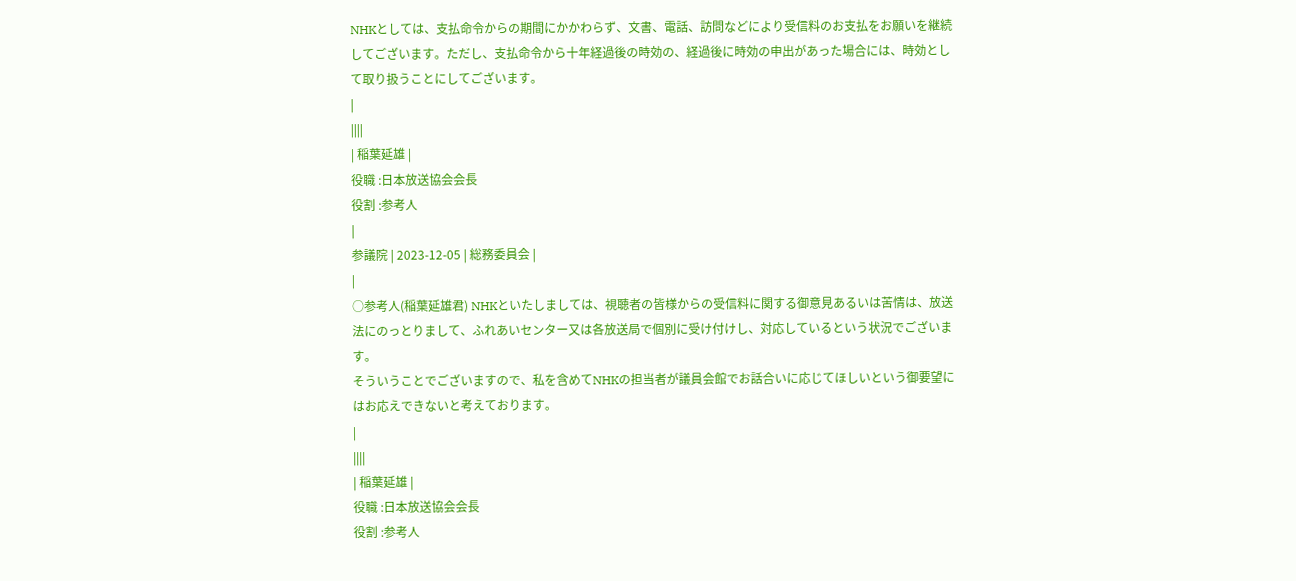NHKとしては、支払命令からの期間にかかわらず、文書、電話、訪問などにより受信料のお支払をお願いを継続してございます。ただし、支払命令から十年経過後の時効の、経過後に時効の申出があった場合には、時効として取り扱うことにしてございます。
|
||||
| 稲葉延雄 |
役職 :日本放送協会会長
役割 :参考人
|
参議院 | 2023-12-05 | 総務委員会 |
|
○参考人(稲葉延雄君) NHKといたしましては、視聴者の皆様からの受信料に関する御意見あるいは苦情は、放送法にのっとりまして、ふれあいセンター又は各放送局で個別に受け付けし、対応しているという状況でございます。
そういうことでございますので、私を含めてNHKの担当者が議員会館でお話合いに応じてほしいという御要望にはお応えできないと考えております。
|
||||
| 稲葉延雄 |
役職 :日本放送協会会長
役割 :参考人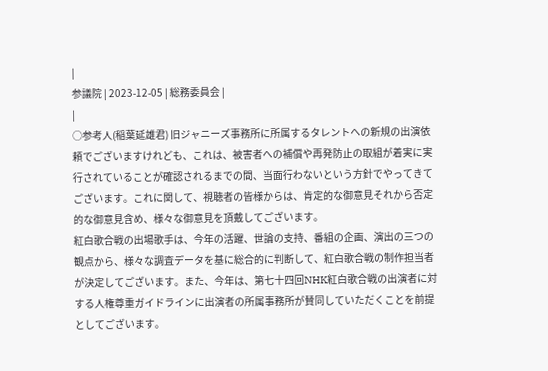|
参議院 | 2023-12-05 | 総務委員会 |
|
○参考人(稲葉延雄君) 旧ジャニーズ事務所に所属するタレントへの新規の出演依頼でございますけれども、これは、被害者への補償や再発防止の取組が着実に実行されていることが確認されるまでの間、当面行わないという方針でやってきてございます。これに関して、視聴者の皆様からは、肯定的な御意見それから否定的な御意見含め、様々な御意見を頂戴してございます。
紅白歌合戦の出場歌手は、今年の活躍、世論の支持、番組の企画、演出の三つの観点から、様々な調査データを基に総合的に判断して、紅白歌合戦の制作担当者が決定してございます。また、今年は、第七十四回NHK紅白歌合戦の出演者に対する人権尊重ガイドラインに出演者の所属事務所が賛同していただくことを前提としてございます。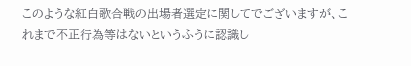このような紅白歌合戦の出場者選定に関してでございますが、これまで不正行為等はないというふうに認識し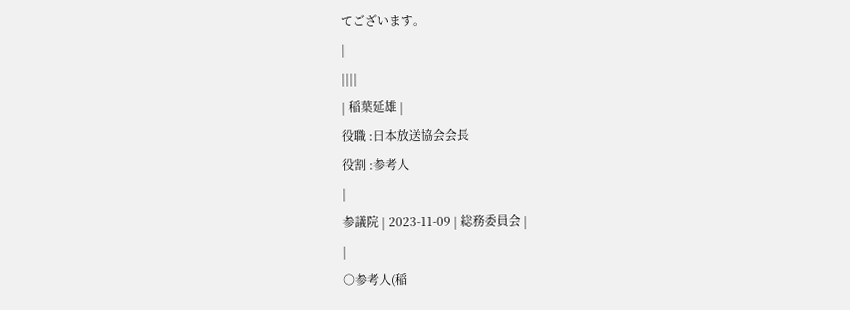てございます。
|
||||
| 稲葉延雄 |
役職 :日本放送協会会長
役割 :参考人
|
参議院 | 2023-11-09 | 総務委員会 |
|
○参考人(稲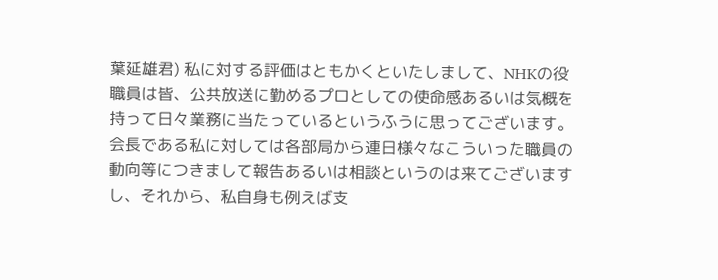葉延雄君) 私に対する評価はともかくといたしまして、NHKの役職員は皆、公共放送に勤めるプロとしての使命感あるいは気概を持って日々業務に当たっているというふうに思ってございます。
会長である私に対しては各部局から連日様々なこういった職員の動向等につきまして報告あるいは相談というのは来てございますし、それから、私自身も例えば支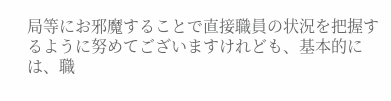局等にお邪魔することで直接職員の状況を把握するように努めてございますけれども、基本的には、職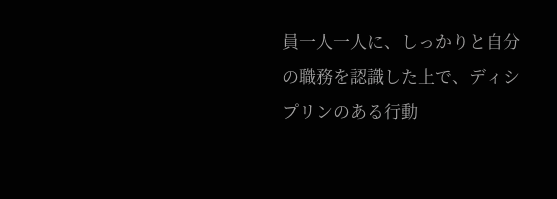員一人一人に、しっかりと自分の職務を認識した上で、ディシプリンのある行動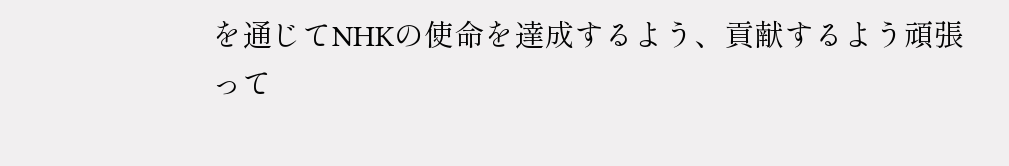を通じてNHKの使命を達成するよう、貢献するよう頑張って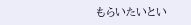もらいたいとい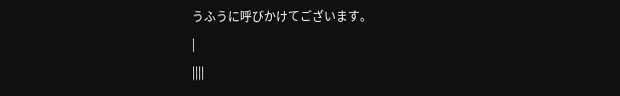うふうに呼びかけてございます。
|
||||